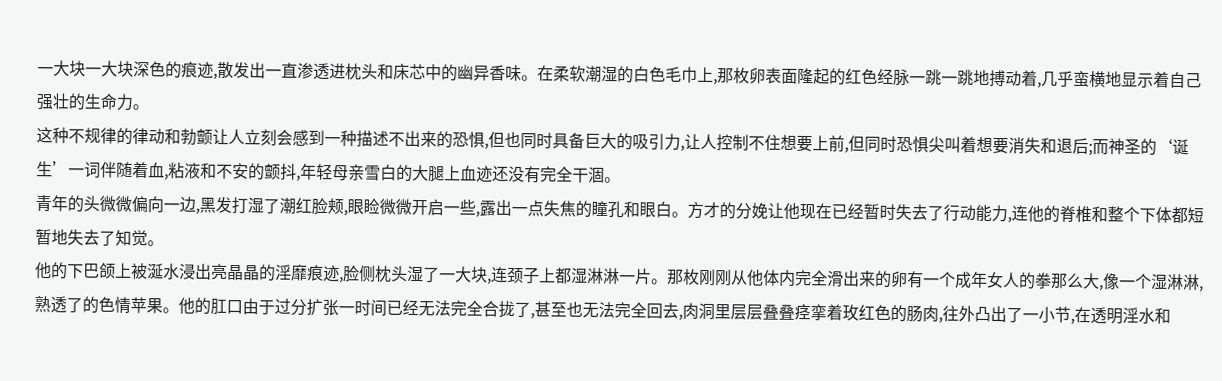一大块一大块深色的痕迹,散发出一直渗透进枕头和床芯中的幽异香味。在柔软潮湿的白色毛巾上,那枚卵表面隆起的红色经脉一跳一跳地搏动着,几乎蛮横地显示着自己强壮的生命力。
这种不规律的律动和勃颤让人立刻会感到一种描述不出来的恐惧,但也同时具备巨大的吸引力,让人控制不住想要上前,但同时恐惧尖叫着想要消失和退后;而神圣的‘诞生’一词伴随着血,粘液和不安的颤抖,年轻母亲雪白的大腿上血迹还没有完全干涸。
青年的头微微偏向一边,黑发打湿了潮红脸颊,眼睑微微开启一些,露出一点失焦的瞳孔和眼白。方才的分娩让他现在已经暂时失去了行动能力,连他的脊椎和整个下体都短暂地失去了知觉。
他的下巴颌上被涎水浸出亮晶晶的淫靡痕迹,脸侧枕头湿了一大块,连颈子上都湿淋淋一片。那枚刚刚从他体内完全滑出来的卵有一个成年女人的拳那么大,像一个湿淋淋,熟透了的色情苹果。他的肛口由于过分扩张一时间已经无法完全合拢了,甚至也无法完全回去,肉洞里层层叠叠痉挛着玫红色的肠肉,往外凸出了一小节,在透明淫水和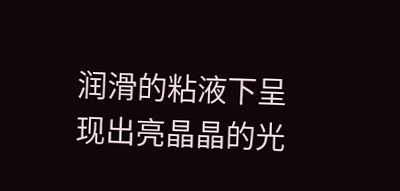润滑的粘液下呈现出亮晶晶的光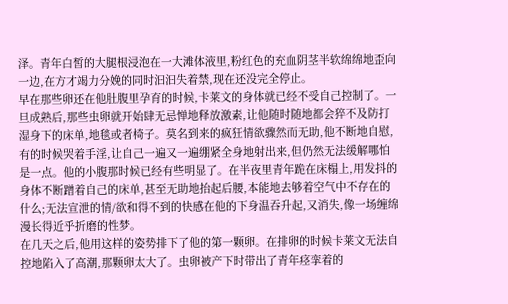泽。青年白皙的大腿根浸泡在一大滩体液里,粉红色的充血阴茎半软绵绵地歪向一边,在方才竭力分娩的同时汩汩失着禁,现在还没完全停止。
早在那些卵还在他肚腹里孕育的时候,卡莱文的身体就已经不受自己控制了。一旦成熟后,那些虫卵就开始肆无忌惮地释放激素,让他随时随地都会猝不及防打湿身下的床单,地毯或者椅子。莫名到来的疯狂情欲骤然而无助,他不断地自慰,有的时候哭着手淫,让自己一遍又一遍绷紧全身地射出来,但仍然无法缓解哪怕是一点。他的小腹那时候已经有些明显了。在半夜里青年跪在床榻上,用发抖的身体不断蹭着自己的床单,甚至无助地抬起后腰,本能地去够着空气中不存在的什么;无法宣泄的情/欲和得不到的快感在他的下身温吞升起,又消失,像一场缠绵漫长得近乎折磨的性梦。
在几天之后,他用这样的姿势排下了他的第一颗卵。在排卵的时候卡莱文无法自控地陷入了高潮,那颗卵太大了。虫卵被产下时带出了青年痉挛着的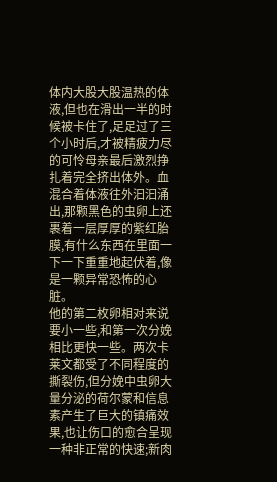体内大股大股温热的体液,但也在滑出一半的时候被卡住了,足足过了三个小时后,才被精疲力尽的可怜母亲最后激烈挣扎着完全挤出体外。血混合着体液往外汩汩涌出,那颗黑色的虫卵上还裹着一层厚厚的紫红胎膜,有什么东西在里面一下一下重重地起伏着,像是一颗异常恐怖的心脏。
他的第二枚卵相对来说要小一些,和第一次分娩相比更快一些。两次卡莱文都受了不同程度的撕裂伤,但分娩中虫卵大量分泌的荷尔蒙和信息素产生了巨大的镇痛效果,也让伤口的愈合呈现一种非正常的快速;新肉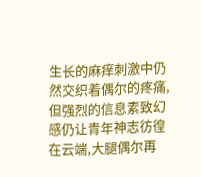生长的麻痒刺激中仍然交织着偶尔的疼痛,但强烈的信息素致幻感仍让青年神志彷徨在云端,大腿偶尔再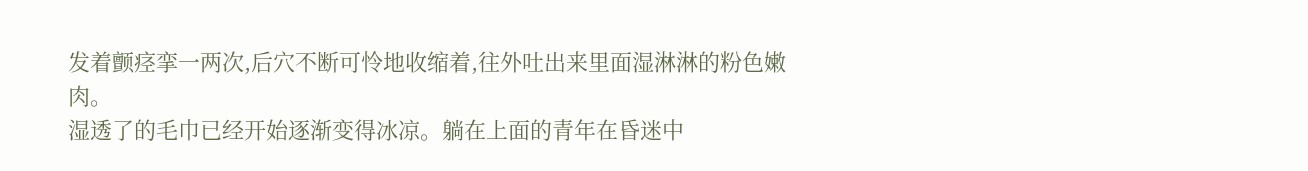发着颤痉挛一两次,后穴不断可怜地收缩着,往外吐出来里面湿淋淋的粉色嫩肉。
湿透了的毛巾已经开始逐渐变得冰凉。躺在上面的青年在昏迷中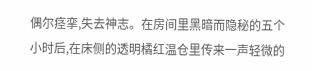偶尔痉挛,失去神志。在房间里黑暗而隐秘的五个小时后,在床侧的透明橘红温仓里传来一声轻微的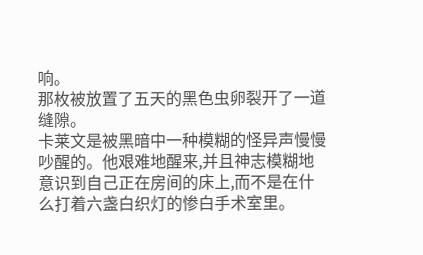响。
那枚被放置了五天的黑色虫卵裂开了一道缝隙。
卡莱文是被黑暗中一种模糊的怪异声慢慢吵醒的。他艰难地醒来,并且神志模糊地意识到自己正在房间的床上,而不是在什么打着六盏白织灯的惨白手术室里。